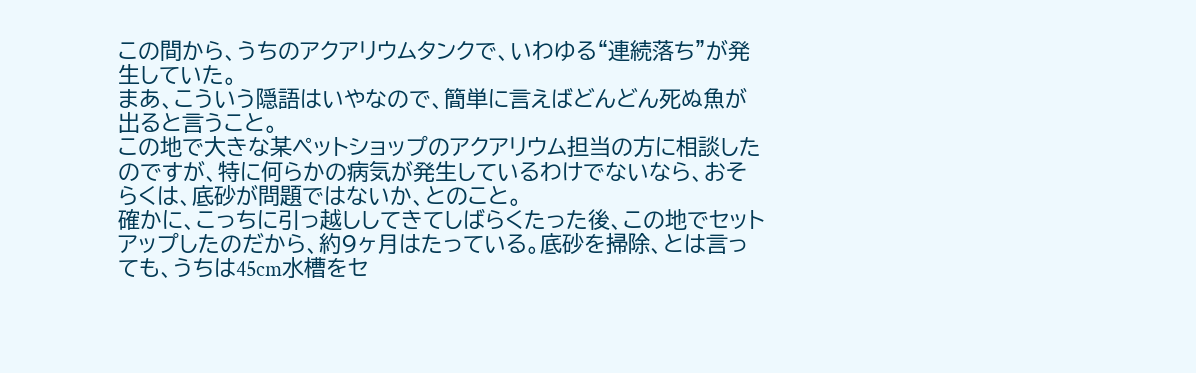この間から、うちのアクアリウムタンクで、いわゆる“連続落ち”が発生していた。
まあ、こういう隠語はいやなので、簡単に言えばどんどん死ぬ魚が出ると言うこと。
この地で大きな某ペットショップのアクアリウム担当の方に相談したのですが、特に何らかの病気が発生しているわけでないなら、おそらくは、底砂が問題ではないか、とのこと。
確かに、こっちに引っ越ししてきてしばらくたった後、この地でセットアップしたのだから、約9ヶ月はたっている。底砂を掃除、とは言っても、うちは45cm水槽をセ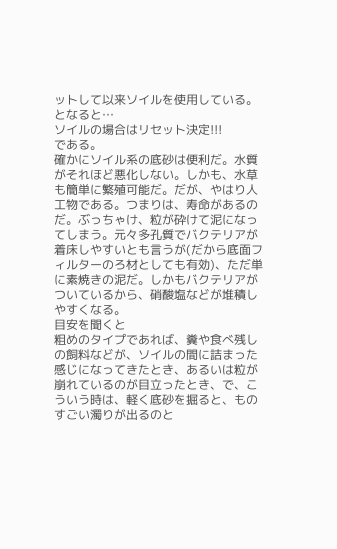ットして以来ソイルを使用している。
となると…
ソイルの場合はリセット決定!!!
である。
確かにソイル系の底砂は便利だ。水質がそれほど悪化しない。しかも、水草も簡単に繁殖可能だ。だが、やはり人工物である。つまりは、寿命があるのだ。ぶっちゃけ、粒が砕けて泥になってしまう。元々多孔質でバクテリアが着床しやすいとも言うが(だから底面フィルターのろ材としても有効)、ただ単に素焼きの泥だ。しかもバクテリアがついているから、硝酸塩などが堆積しやすくなる。
目安を聞くと
粗めのタイプであれば、糞や食べ残しの飼料などが、ソイルの間に詰まった感じになってきたとき、あるいは粒が崩れているのが目立ったとき、で、こういう時は、軽く底砂を掘ると、ものすごい濁りが出るのと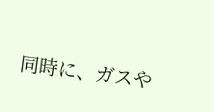同時に、ガスや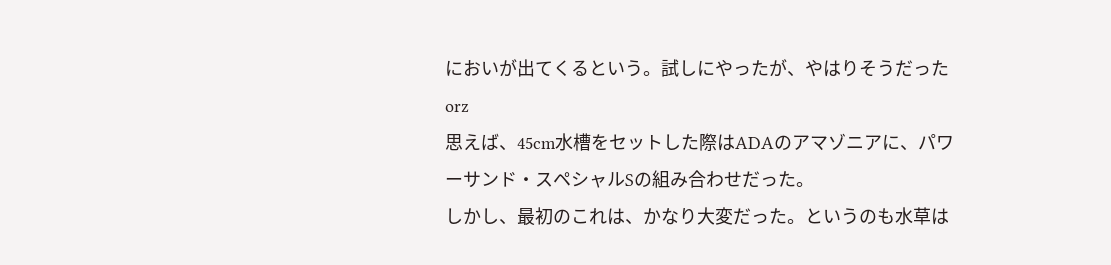においが出てくるという。試しにやったが、やはりそうだったorz
思えば、45cm水槽をセットした際はADAのアマゾニアに、パワーサンド・スペシャルSの組み合わせだった。
しかし、最初のこれは、かなり大変だった。というのも水草は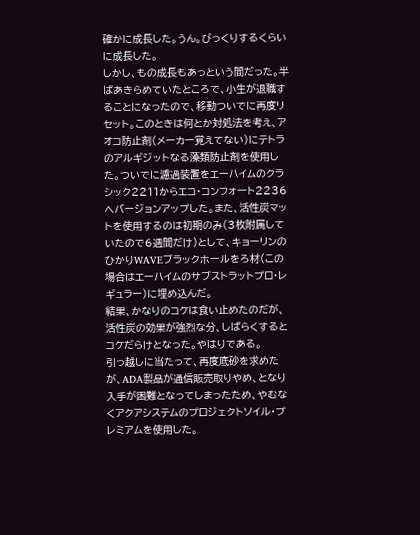確かに成長した。うん。びっくりするくらいに成長した。
しかし、もの成長もあっという間だった。半ばあきらめていたところで、小生が退職することになったので、移動ついでに再度リセット。このときは何とか対処法を考え、アオコ防止剤(メーカー覚えてない)にテトラのアルギジットなる藻類防止剤を使用した。ついでに濾過装置をエーハイムのクラシック2211からエコ・コンフォート2236へバージョンアップした。また、活性炭マットを使用するのは初期のみ(3枚附属していたので6週間だけ)として、キョーリンのひかりWAVEブラックホールをろ材(この場合はエーハイムのサブストラットプロ・レギュラー)に埋め込んだ。
結果、かなりのコケは食い止めたのだが、活性炭の効果が強烈な分、しばらくするとコケだらけとなった。やはりである。
引っ越しに当たって、再度底砂を求めたが、ADA製品が通信販売取りやめ、となり入手が困難となってしまったため、やむなくアクアシステムのプロジェクトソイル・プレミアムを使用した。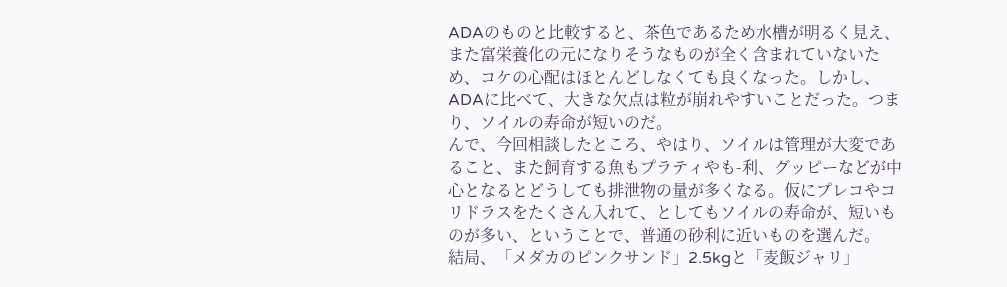ADAのものと比較すると、茶色であるため水槽が明るく見え、また富栄養化の元になりそうなものが全く含まれていないため、コケの心配はほとんどしなくても良くなった。しかし、ADAに比べて、大きな欠点は粒が崩れやすいことだった。つまり、ソイルの寿命が短いのだ。
んで、今回相談したところ、やはり、ソイルは管理が大変であること、また飼育する魚もプラティやも-利、グッピーなどが中心となるとどうしても排泄物の量が多くなる。仮にプレコやコリドラスをたくさん入れて、としてもソイルの寿命が、短いものが多い、ということで、普通の砂利に近いものを選んだ。
結局、「メダカのピンクサンド」2.5kgと「麦飯ジャリ」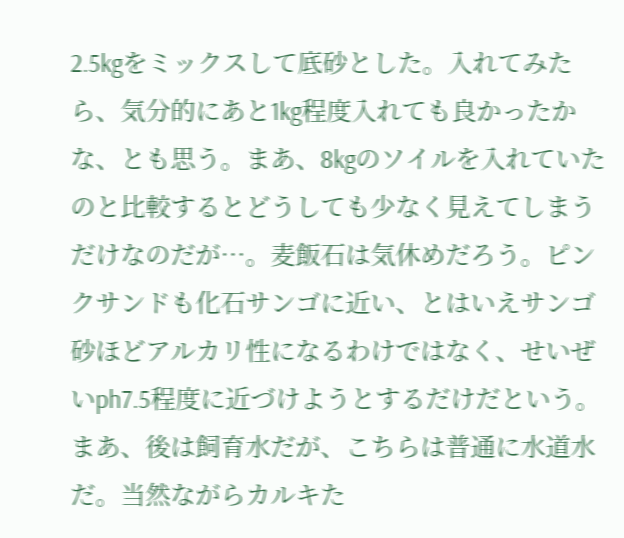2.5kgをミックスして底砂とした。入れてみたら、気分的にあと1kg程度入れても良かったかな、とも思う。まあ、8kgのソイルを入れていたのと比較するとどうしても少なく見えてしまうだけなのだが…。麦飯石は気休めだろう。ピンクサンドも化石サンゴに近い、とはいえサンゴ砂ほどアルカリ性になるわけではなく、せいぜいph7.5程度に近づけようとするだけだという。
まあ、後は飼育水だが、こちらは普通に水道水だ。当然ながらカルキた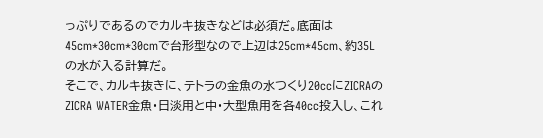っぷりであるのでカルキ抜きなどは必須だ。底面は45cm*30cm*30cmで台形型なので上辺は25cm*45cm、約35Lの水が入る計算だ。
そこで、カルキ抜きに、テトラの金魚の水つくり20ccにZICRAのZICRA WATER金魚・日淡用と中・大型魚用を各40cc投入し、これ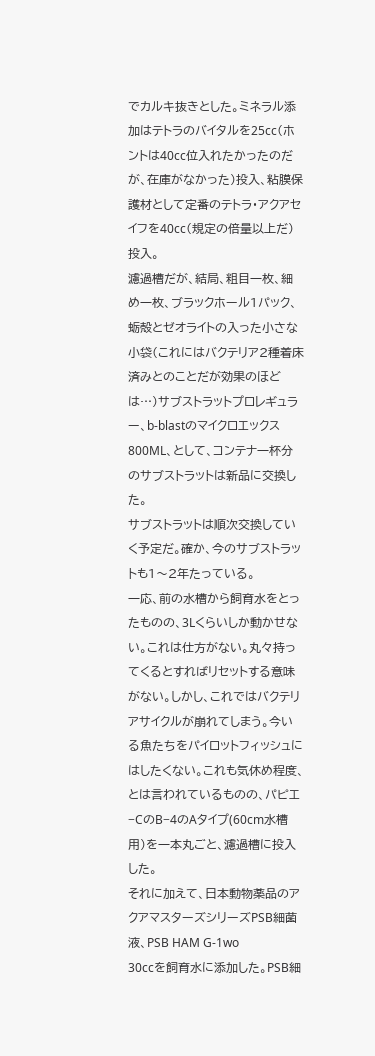でカルキ抜きとした。ミネラル添加はテトラのバイタルを25cc(ホントは40cc位入れたかったのだが、在庫がなかった)投入、粘膜保護材として定番のテトラ・アクアセイフを40cc(規定の倍量以上だ)投入。
濾過槽だが、結局、粗目一枚、細め一枚、ブラックホール1パック、蛎殻とゼオライトの入った小さな小袋(これにはバクテリア2種着床済みとのことだが効果のほどは…)サブストラットプロレギュラー、b-blastのマイクロエックス800ML、として、コンテナ一杯分のサブストラットは新品に交換した。
サブストラットは順次交換していく予定だ。確か、今のサブストラットも1〜2年たっている。
一応、前の水槽から飼育水をとったものの、3Lくらいしか動かせない。これは仕方がない。丸々持ってくるとすればリセットする意味がない。しかし、これではバクテリアサイクルが崩れてしまう。今いる魚たちをパイロットフィッシュにはしたくない。これも気休め程度、とは言われているものの、パピエ−CのB−4のAタイプ(60cm水槽用)を一本丸ごと、濾過槽に投入した。
それに加えて、日本動物薬品のアクアマスターズシリーズPSB細菌液、PSB HAM G-1wo
30ccを飼育水に添加した。PSB細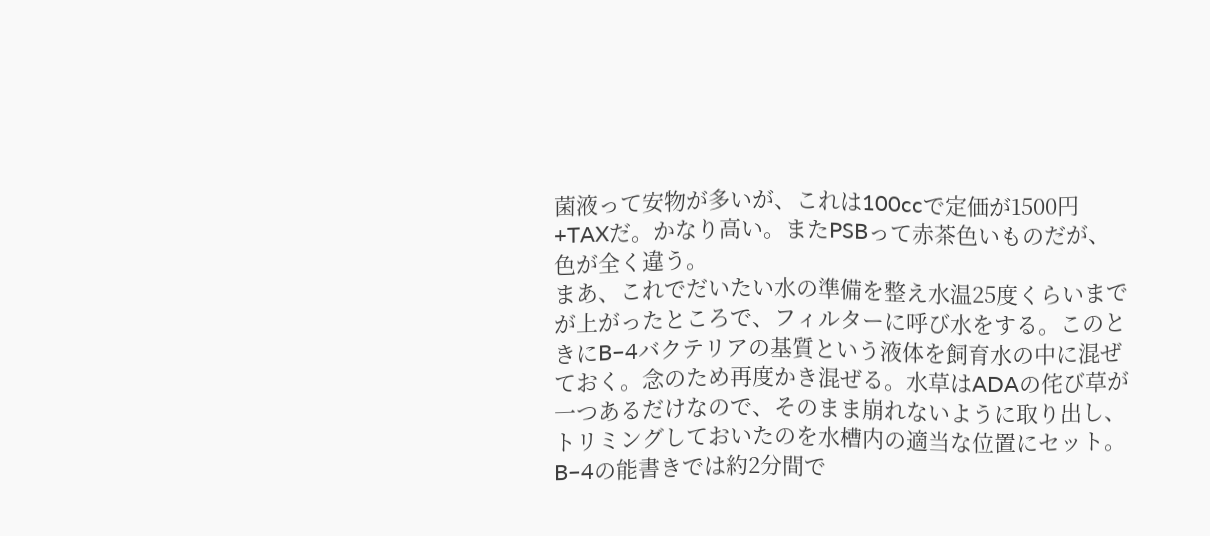菌液って安物が多いが、これは100ccで定価が1500円+TAXだ。かなり高い。またPSBって赤茶色いものだが、色が全く違う。
まあ、これでだいたい水の準備を整え水温25度くらいまでが上がったところで、フィルターに呼び水をする。このときにB−4バクテリアの基質という液体を飼育水の中に混ぜておく。念のため再度かき混ぜる。水草はADAの侘び草が一つあるだけなので、そのまま崩れないように取り出し、トリミングしておいたのを水槽内の適当な位置にセット。
B−4の能書きでは約2分間で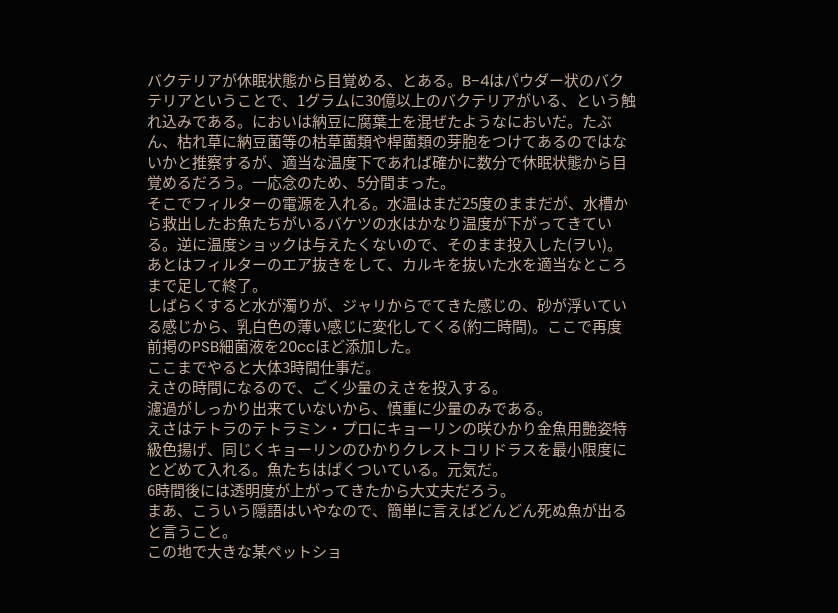バクテリアが休眠状態から目覚める、とある。B−4はパウダー状のバクテリアということで、1グラムに30億以上のバクテリアがいる、という触れ込みである。においは納豆に腐葉土を混ぜたようなにおいだ。たぶん、枯れ草に納豆菌等の枯草菌類や桿菌類の芽胞をつけてあるのではないかと推察するが、適当な温度下であれば確かに数分で休眠状態から目覚めるだろう。一応念のため、5分間まった。
そこでフィルターの電源を入れる。水温はまだ25度のままだが、水槽から救出したお魚たちがいるバケツの水はかなり温度が下がってきている。逆に温度ショックは与えたくないので、そのまま投入した(ヲい)。
あとはフィルターのエア抜きをして、カルキを抜いた水を適当なところまで足して終了。
しばらくすると水が濁りが、ジャリからでてきた感じの、砂が浮いている感じから、乳白色の薄い感じに変化してくる(約二時間)。ここで再度前掲のPSB細菌液を20ccほど添加した。
ここまでやると大体3時間仕事だ。
えさの時間になるので、ごく少量のえさを投入する。
濾過がしっかり出来ていないから、慎重に少量のみである。
えさはテトラのテトラミン・プロにキョーリンの咲ひかり金魚用艶姿特級色揚げ、同じくキョーリンのひかりクレストコリドラスを最小限度にとどめて入れる。魚たちはぱくついている。元気だ。
6時間後には透明度が上がってきたから大丈夫だろう。
まあ、こういう隠語はいやなので、簡単に言えばどんどん死ぬ魚が出ると言うこと。
この地で大きな某ペットショ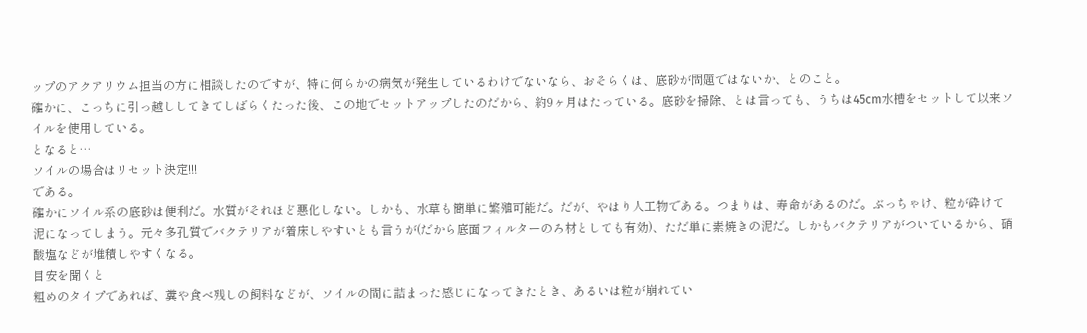ップのアクアリウム担当の方に相談したのですが、特に何らかの病気が発生しているわけでないなら、おそらくは、底砂が問題ではないか、とのこと。
確かに、こっちに引っ越ししてきてしばらくたった後、この地でセットアップしたのだから、約9ヶ月はたっている。底砂を掃除、とは言っても、うちは45cm水槽をセットして以来ソイルを使用している。
となると…
ソイルの場合はリセット決定!!!
である。
確かにソイル系の底砂は便利だ。水質がそれほど悪化しない。しかも、水草も簡単に繁殖可能だ。だが、やはり人工物である。つまりは、寿命があるのだ。ぶっちゃけ、粒が砕けて泥になってしまう。元々多孔質でバクテリアが着床しやすいとも言うが(だから底面フィルターのろ材としても有効)、ただ単に素焼きの泥だ。しかもバクテリアがついているから、硝酸塩などが堆積しやすくなる。
目安を聞くと
粗めのタイプであれば、糞や食べ残しの飼料などが、ソイルの間に詰まった感じになってきたとき、あるいは粒が崩れてい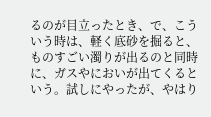るのが目立ったとき、で、こういう時は、軽く底砂を掘ると、ものすごい濁りが出るのと同時に、ガスやにおいが出てくるという。試しにやったが、やはり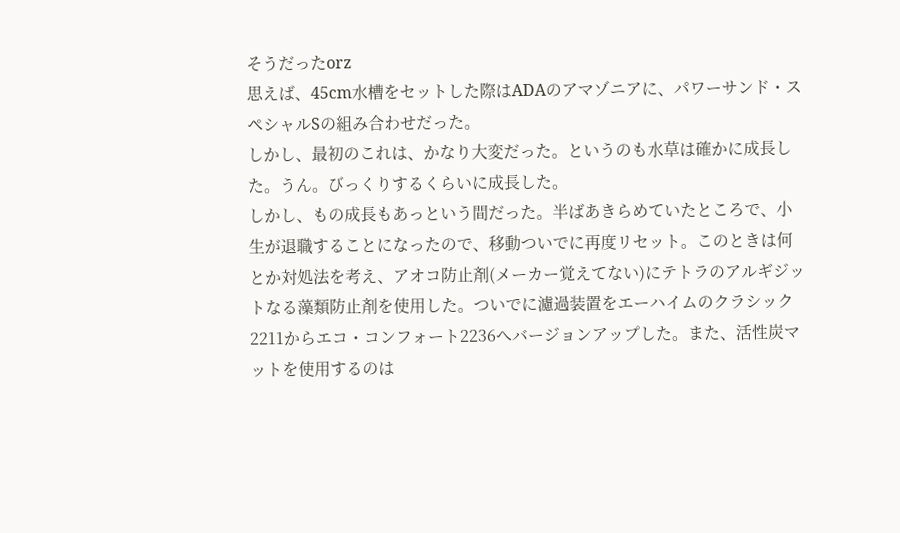そうだったorz
思えば、45cm水槽をセットした際はADAのアマゾニアに、パワーサンド・スペシャルSの組み合わせだった。
しかし、最初のこれは、かなり大変だった。というのも水草は確かに成長した。うん。びっくりするくらいに成長した。
しかし、もの成長もあっという間だった。半ばあきらめていたところで、小生が退職することになったので、移動ついでに再度リセット。このときは何とか対処法を考え、アオコ防止剤(メーカー覚えてない)にテトラのアルギジットなる藻類防止剤を使用した。ついでに濾過装置をエーハイムのクラシック2211からエコ・コンフォート2236へバージョンアップした。また、活性炭マットを使用するのは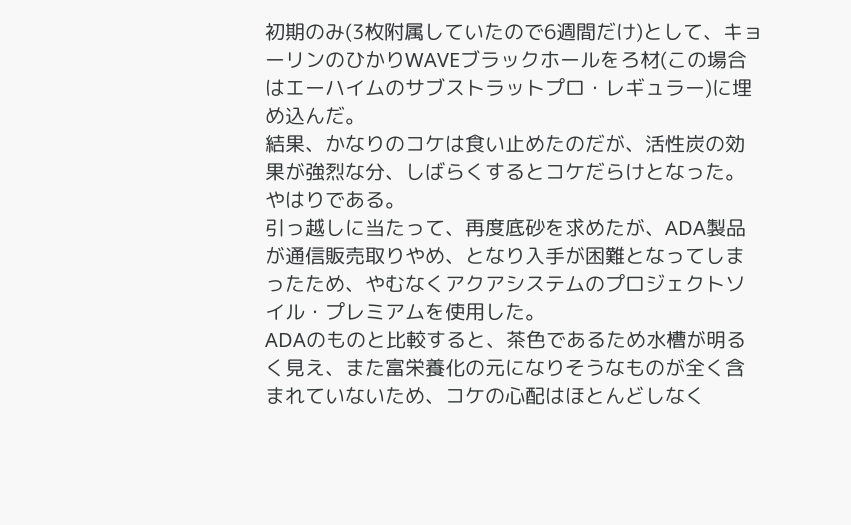初期のみ(3枚附属していたので6週間だけ)として、キョーリンのひかりWAVEブラックホールをろ材(この場合はエーハイムのサブストラットプロ・レギュラー)に埋め込んだ。
結果、かなりのコケは食い止めたのだが、活性炭の効果が強烈な分、しばらくするとコケだらけとなった。やはりである。
引っ越しに当たって、再度底砂を求めたが、ADA製品が通信販売取りやめ、となり入手が困難となってしまったため、やむなくアクアシステムのプロジェクトソイル・プレミアムを使用した。
ADAのものと比較すると、茶色であるため水槽が明るく見え、また富栄養化の元になりそうなものが全く含まれていないため、コケの心配はほとんどしなく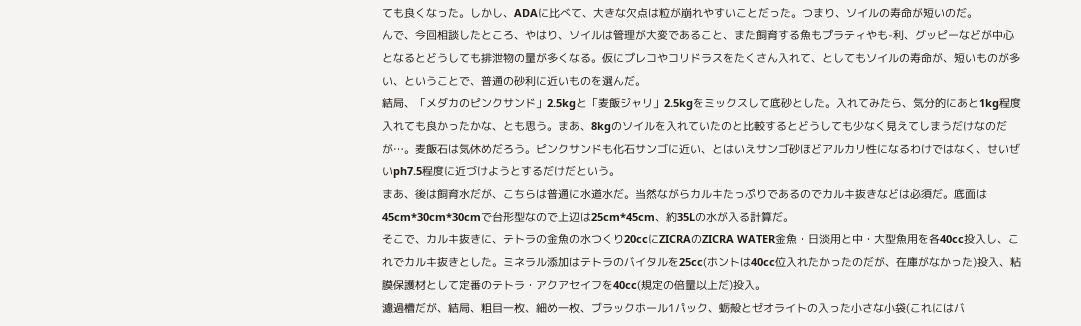ても良くなった。しかし、ADAに比べて、大きな欠点は粒が崩れやすいことだった。つまり、ソイルの寿命が短いのだ。
んで、今回相談したところ、やはり、ソイルは管理が大変であること、また飼育する魚もプラティやも-利、グッピーなどが中心となるとどうしても排泄物の量が多くなる。仮にプレコやコリドラスをたくさん入れて、としてもソイルの寿命が、短いものが多い、ということで、普通の砂利に近いものを選んだ。
結局、「メダカのピンクサンド」2.5kgと「麦飯ジャリ」2.5kgをミックスして底砂とした。入れてみたら、気分的にあと1kg程度入れても良かったかな、とも思う。まあ、8kgのソイルを入れていたのと比較するとどうしても少なく見えてしまうだけなのだが…。麦飯石は気休めだろう。ピンクサンドも化石サンゴに近い、とはいえサンゴ砂ほどアルカリ性になるわけではなく、せいぜいph7.5程度に近づけようとするだけだという。
まあ、後は飼育水だが、こちらは普通に水道水だ。当然ながらカルキたっぷりであるのでカルキ抜きなどは必須だ。底面は45cm*30cm*30cmで台形型なので上辺は25cm*45cm、約35Lの水が入る計算だ。
そこで、カルキ抜きに、テトラの金魚の水つくり20ccにZICRAのZICRA WATER金魚・日淡用と中・大型魚用を各40cc投入し、これでカルキ抜きとした。ミネラル添加はテトラのバイタルを25cc(ホントは40cc位入れたかったのだが、在庫がなかった)投入、粘膜保護材として定番のテトラ・アクアセイフを40cc(規定の倍量以上だ)投入。
濾過槽だが、結局、粗目一枚、細め一枚、ブラックホール1パック、蛎殻とゼオライトの入った小さな小袋(これにはバ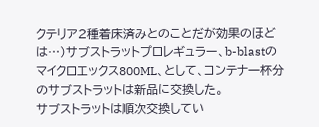クテリア2種着床済みとのことだが効果のほどは…)サブストラットプロレギュラー、b-blastのマイクロエックス800ML、として、コンテナ一杯分のサブストラットは新品に交換した。
サブストラットは順次交換してい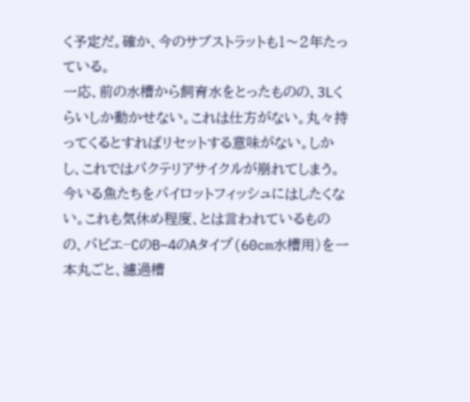く予定だ。確か、今のサブストラットも1〜2年たっている。
一応、前の水槽から飼育水をとったものの、3Lくらいしか動かせない。これは仕方がない。丸々持ってくるとすればリセットする意味がない。しかし、これではバクテリアサイクルが崩れてしまう。今いる魚たちをパイロットフィッシュにはしたくない。これも気休め程度、とは言われているものの、パピエ−CのB−4のAタイプ(60cm水槽用)を一本丸ごと、濾過槽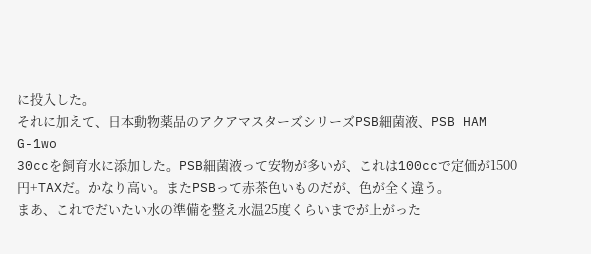に投入した。
それに加えて、日本動物薬品のアクアマスターズシリーズPSB細菌液、PSB HAM G-1wo
30ccを飼育水に添加した。PSB細菌液って安物が多いが、これは100ccで定価が1500円+TAXだ。かなり高い。またPSBって赤茶色いものだが、色が全く違う。
まあ、これでだいたい水の準備を整え水温25度くらいまでが上がった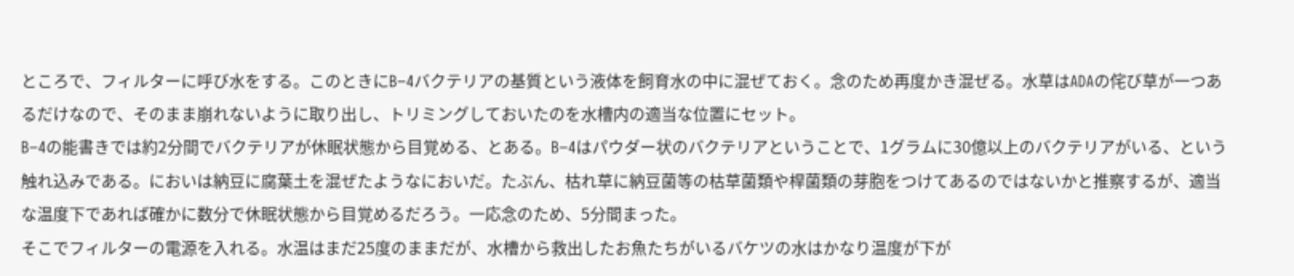ところで、フィルターに呼び水をする。このときにB−4バクテリアの基質という液体を飼育水の中に混ぜておく。念のため再度かき混ぜる。水草はADAの侘び草が一つあるだけなので、そのまま崩れないように取り出し、トリミングしておいたのを水槽内の適当な位置にセット。
B−4の能書きでは約2分間でバクテリアが休眠状態から目覚める、とある。B−4はパウダー状のバクテリアということで、1グラムに30億以上のバクテリアがいる、という触れ込みである。においは納豆に腐葉土を混ぜたようなにおいだ。たぶん、枯れ草に納豆菌等の枯草菌類や桿菌類の芽胞をつけてあるのではないかと推察するが、適当な温度下であれば確かに数分で休眠状態から目覚めるだろう。一応念のため、5分間まった。
そこでフィルターの電源を入れる。水温はまだ25度のままだが、水槽から救出したお魚たちがいるバケツの水はかなり温度が下が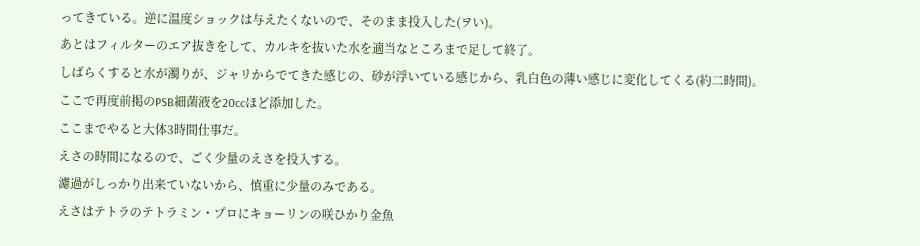ってきている。逆に温度ショックは与えたくないので、そのまま投入した(ヲい)。
あとはフィルターのエア抜きをして、カルキを抜いた水を適当なところまで足して終了。
しばらくすると水が濁りが、ジャリからでてきた感じの、砂が浮いている感じから、乳白色の薄い感じに変化してくる(約二時間)。ここで再度前掲のPSB細菌液を20ccほど添加した。
ここまでやると大体3時間仕事だ。
えさの時間になるので、ごく少量のえさを投入する。
濾過がしっかり出来ていないから、慎重に少量のみである。
えさはテトラのテトラミン・プロにキョーリンの咲ひかり金魚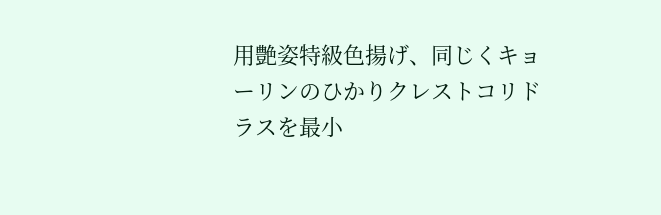用艶姿特級色揚げ、同じくキョーリンのひかりクレストコリドラスを最小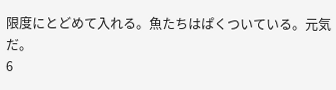限度にとどめて入れる。魚たちはぱくついている。元気だ。
6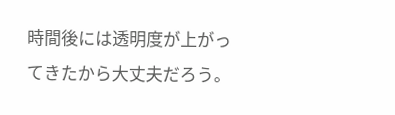時間後には透明度が上がってきたから大丈夫だろう。